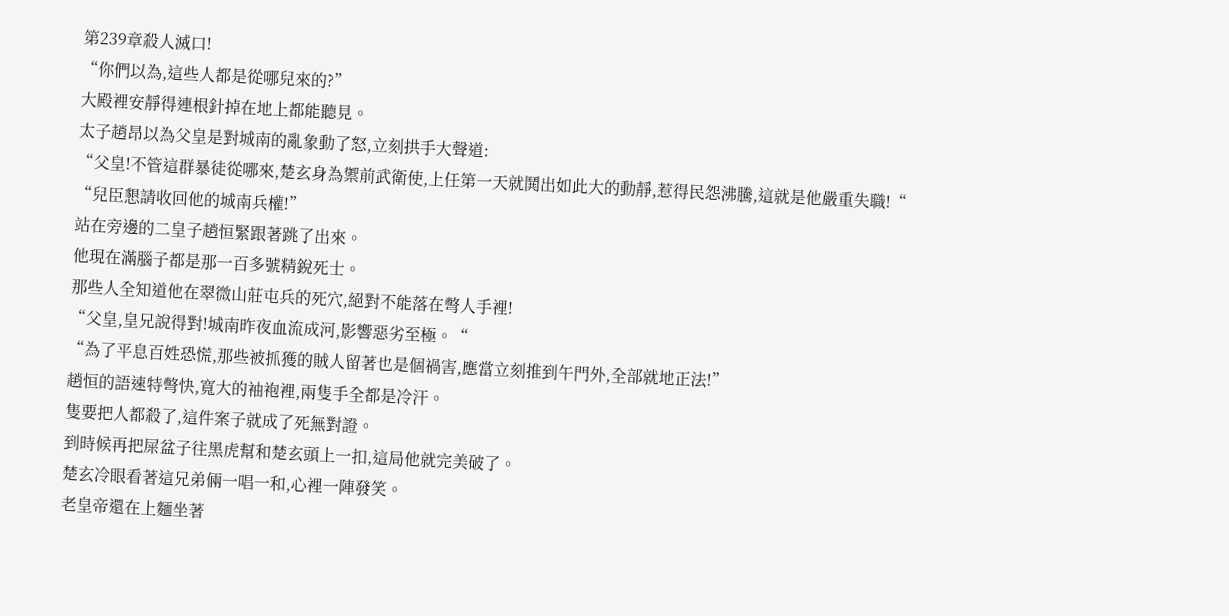第239章殺人滅口!
“你們以為,這些人都是從哪兒來的?”
大殿裡安靜得連根針掉在地上都能聽見。
太子趙昂以為父皇是對城南的亂象動了怒,立刻拱手大聲道:
“父皇!不管這群暴徒從哪來,楚玄身為禦前武衛使,上任第一天就鬨出如此大的動靜,惹得民怨沸騰,這就是他嚴重失職!“
“兒臣懇請收回他的城南兵權!”
站在旁邊的二皇子趙恒緊跟著跳了出來。
他現在滿腦子都是那一百多號精銳死士。
那些人全知道他在翠微山莊屯兵的死穴,絕對不能落在彆人手裡!
“父皇,皇兄說得對!城南昨夜血流成河,影響惡劣至極。“
“為了平息百姓恐慌,那些被抓獲的賊人留著也是個禍害,應當立刻推到午門外,全部就地正法!”
趙恒的語速特彆快,寬大的袖袍裡,兩隻手全都是冷汗。
隻要把人都殺了,這件案子就成了死無對證。
到時候再把屎盆子往黑虎幫和楚玄頭上一扣,這局他就完美破了。
楚玄冷眼看著這兄弟倆一唱一和,心裡一陣發笑。
老皇帝還在上麵坐著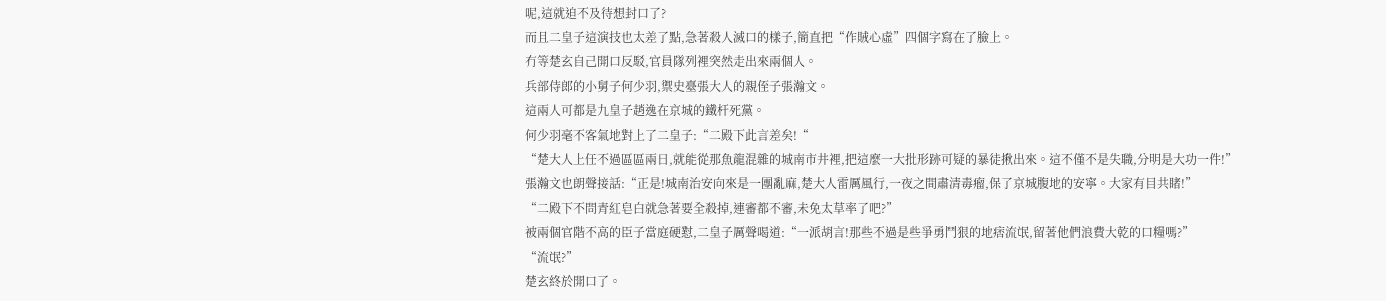呢,這就迫不及待想封口了?
而且二皇子這演技也太差了點,急著殺人滅口的樣子,簡直把“作賊心虛”四個字寫在了臉上。
冇等楚玄自己開口反駁,官員隊列裡突然走出來兩個人。
兵部侍郎的小舅子何少羽,禦史臺張大人的親侄子張瀚文。
這兩人可都是九皇子趙逸在京城的鐵杆死黨。
何少羽毫不客氣地對上了二皇子:“二殿下此言差矣!“
“楚大人上任不過區區兩日,就能從那魚龍混雜的城南市井裡,把這麼一大批形跡可疑的暴徒揪出來。這不僅不是失職,分明是大功一件!”
張瀚文也朗聲接話:“正是!城南治安向來是一團亂麻,楚大人雷厲風行,一夜之間肅清毒瘤,保了京城腹地的安寧。大家有目共睹!”
“二殿下不問青紅皂白就急著要全殺掉,連審都不審,未免太草率了吧?”
被兩個官階不高的臣子當庭硬懟,二皇子厲聲喝道:“一派胡言!那些不過是些爭勇鬥狠的地痞流氓,留著他們浪費大乾的口糧嗎?”
“流氓?”
楚玄終於開口了。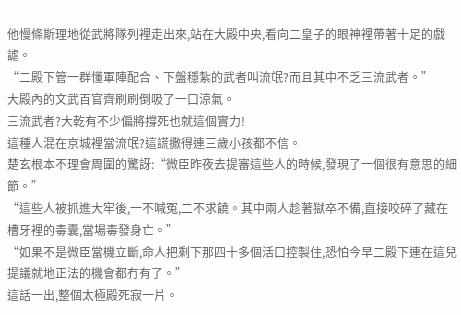他慢條斯理地從武將隊列裡走出來,站在大殿中央,看向二皇子的眼神裡帶著十足的戲謔。
“二殿下管一群懂軍陣配合、下盤穩紮的武者叫流氓?而且其中不乏三流武者。”
大殿內的文武百官齊刷刷倒吸了一口涼氣。
三流武者?大乾有不少偏將撐死也就這個實力!
這種人混在京城裡當流氓?這謊撒得連三歲小孩都不信。
楚玄根本不理會周圍的驚訝:“微臣昨夜去提審這些人的時候,發現了一個很有意思的細節。”
“這些人被抓進大牢後,一不喊冤,二不求饒。其中兩人趁著獄卒不備,直接咬碎了藏在槽牙裡的毒囊,當場毒發身亡。”
“如果不是微臣當機立斷,命人把剩下那四十多個活口控製住,恐怕今早二殿下連在這兒提議就地正法的機會都冇有了。”
這話一出,整個太極殿死寂一片。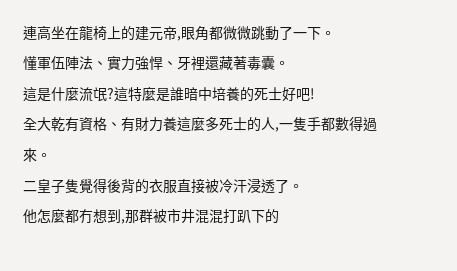連高坐在龍椅上的建元帝,眼角都微微跳動了一下。
懂軍伍陣法、實力強悍、牙裡還藏著毒囊。
這是什麼流氓?這特麼是誰暗中培養的死士好吧!
全大乾有資格、有財力養這麼多死士的人,一隻手都數得過來。
二皇子隻覺得後背的衣服直接被冷汗浸透了。
他怎麼都冇想到,那群被市井混混打趴下的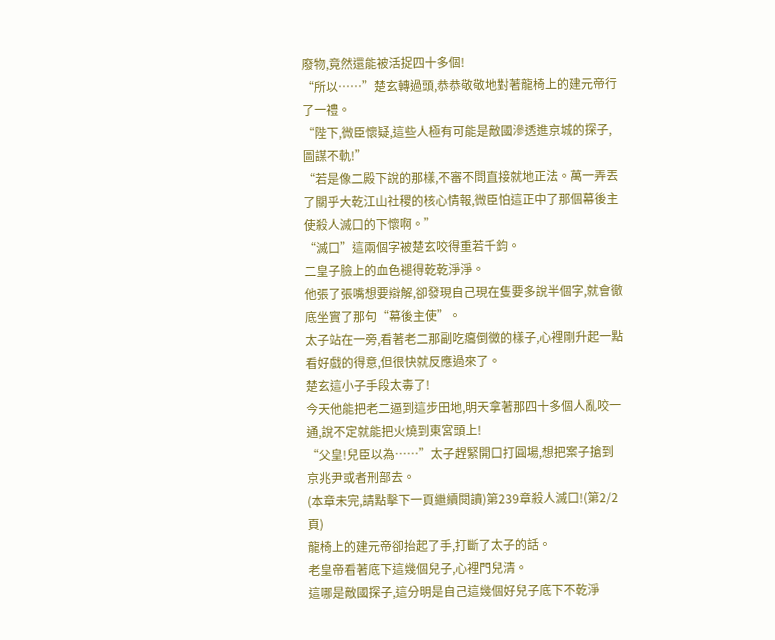廢物,竟然還能被活捉四十多個!
“所以……”楚玄轉過頭,恭恭敬敬地對著龍椅上的建元帝行了一禮。
“陛下,微臣懷疑,這些人極有可能是敵國滲透進京城的探子,圖謀不軌!”
“若是像二殿下說的那樣,不審不問直接就地正法。萬一弄丟了關乎大乾江山社稷的核心情報,微臣怕這正中了那個幕後主使殺人滅口的下懷啊。”
“滅口”這兩個字被楚玄咬得重若千鈞。
二皇子臉上的血色褪得乾乾淨淨。
他張了張嘴想要辯解,卻發現自己現在隻要多說半個字,就會徹底坐實了那句“幕後主使”。
太子站在一旁,看著老二那副吃癟倒黴的樣子,心裡剛升起一點看好戲的得意,但很快就反應過來了。
楚玄這小子手段太毒了!
今天他能把老二逼到這步田地,明天拿著那四十多個人亂咬一通,說不定就能把火燒到東宮頭上!
“父皇!兒臣以為……”太子趕緊開口打圓場,想把案子搶到京兆尹或者刑部去。
(本章未完,請點擊下一頁繼續閱讀)第239章殺人滅口!(第2/2頁)
龍椅上的建元帝卻抬起了手,打斷了太子的話。
老皇帝看著底下這幾個兒子,心裡門兒清。
這哪是敵國探子,這分明是自己這幾個好兒子底下不乾淨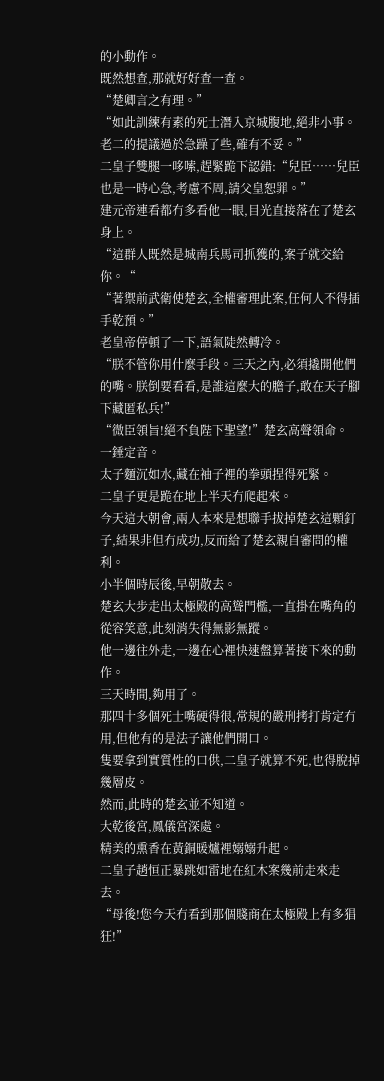的小動作。
既然想查,那就好好查一查。
“楚卿言之有理。”
“如此訓練有素的死士潛入京城腹地,絕非小事。老二的提議過於急躁了些,確有不妥。”
二皇子雙腿一哆嗦,趕緊跪下認錯:“兒臣……兒臣也是一時心急,考慮不周,請父皇恕罪。”
建元帝連看都冇多看他一眼,目光直接落在了楚玄身上。
“這群人既然是城南兵馬司抓獲的,案子就交給你。“
“著禦前武衛使楚玄,全權審理此案,任何人不得插手乾預。”
老皇帝停頓了一下,語氣陡然轉冷。
“朕不管你用什麼手段。三天之內,必須撬開他們的嘴。朕倒要看看,是誰這麼大的膽子,敢在天子腳下藏匿私兵!”
“微臣領旨!絕不負陛下聖望!”楚玄高聲領命。
一錘定音。
太子麵沉如水,藏在袖子裡的拳頭捏得死緊。
二皇子更是跪在地上半天冇爬起來。
今天這大朝會,兩人本來是想聯手拔掉楚玄這顆釘子,結果非但冇成功,反而給了楚玄親自審問的權利。
小半個時辰後,早朝散去。
楚玄大步走出太極殿的高聳門檻,一直掛在嘴角的從容笑意,此刻消失得無影無蹤。
他一邊往外走,一邊在心裡快速盤算著接下來的動作。
三天時間,夠用了。
那四十多個死士嘴硬得很,常規的嚴刑拷打肯定冇用,但他有的是法子讓他們開口。
隻要拿到實質性的口供,二皇子就算不死,也得脫掉幾層皮。
然而,此時的楚玄並不知道。
大乾後宮,鳳儀宮深處。
精美的熏香在黃銅暖爐裡嫋嫋升起。
二皇子趙恒正暴跳如雷地在紅木案幾前走來走去。
“母後!您今天冇看到那個賤商在太極殿上有多猖狂!”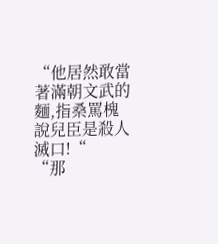“他居然敢當著滿朝文武的麵,指桑罵槐說兒臣是殺人滅口!“
“那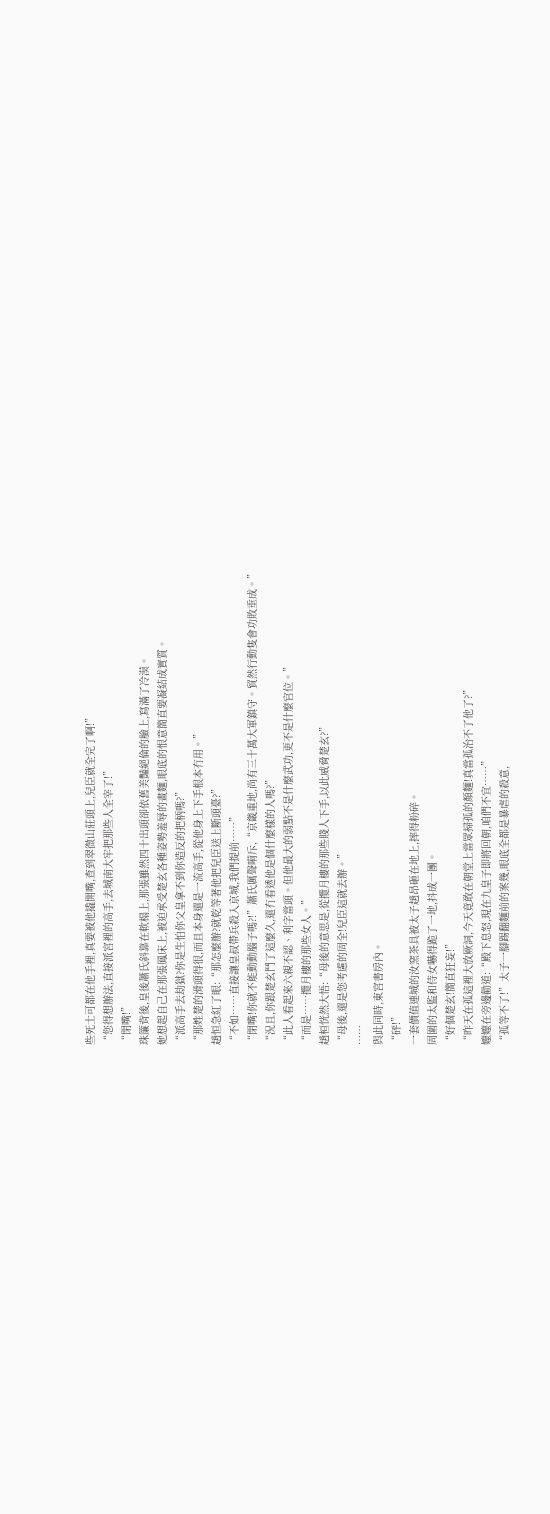些死士可都在他手裡,真要被他撬開嘴,查到翠微山莊頭上,兒臣就全完了啊!”
“您得想辦法,直接派宮裡的高手,去城南大牢把那些人全宰了!”
“閉嘴!”
珠簾背後,皇後蕭氏斜靠在軟榻上,那張雖然四十出頭卻依舊美豔絕倫的臉上,寫滿了冷漠。
她想起自己在那張鳳床上,被迫承受楚玄各種姿勢羞辱的畫麵,眼底的恨意簡直要凝結成實質。
“派高手去劫獄?你是生怕你父皇拿不到你造反的把柄嗎?”
“那姓楚的滑頭得很,而且本身還是一流高手,從他身上下手根本冇用。”
趙恒急紅了眼:“那怎麼辦?就乾等著他把兒臣送上斷頭臺?”
“不如……直接讓皇叔帶兵殺入京城,我們提前……”
“閉嘴!你就不能動動腦子嗎?!”蕭氏厲聲嗬斥,“京畿重地,尚有三十萬大軍鎮守。貿然行動隻會功敗垂成。”
“況且,你跟楚玄鬥了這麼久,還冇看透他是個什麼樣的人嗎?”
“此人看起來六親不認、利字當頭。但他最大的弱點不是什麼武功,更不是什麼官位。”
“而是……攬月樓的那些女人。”
趙桓恍然大悟:“母後的意思是,從攬月樓的那些賤人下手,以此威脅楚玄?”
“母後,還是您考慮的周全!兒臣這就去辦。”
……
與此同時,東宮書房內。
“砰!”
一套價值連城的汝窯茶具被太子趙昂砸在地上,摔得粉碎。
周圍的太監和侍女嚇得跪了一地,抖成一團。
“好個楚玄!簡直狂妄!”
“昨天在孤這裡大放厥詞,今天竟敢在朝堂上當眾掃孤的顏麵!真當孤治不了他了?”
嬤嬤在旁邊勸道:“殿下息怒,現在九皇子即將回朝,咱們不宜……”
“孤等不了!”太子一腳踢翻麵前的案幾,眼底全都是暴虐的殺意,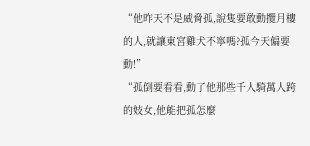“他昨天不是威脅孤,說隻要敢動攬月樓的人,就讓東宮雞犬不寧嗎?孤今天偏要動!”
“孤倒要看看,動了他那些千人騎萬人跨的妓女,他能把孤怎麼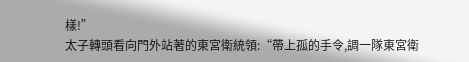樣!”
太子轉頭看向門外站著的東宮衛統領:“帶上孤的手令,調一隊東宮衛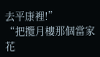去平康裡!”
“把攬月樓那個當家花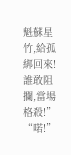魁蘇星竹,給孤綁回來!誰敢阻攔,當場格殺!”
“喏!”